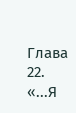Глава 22.
«...Я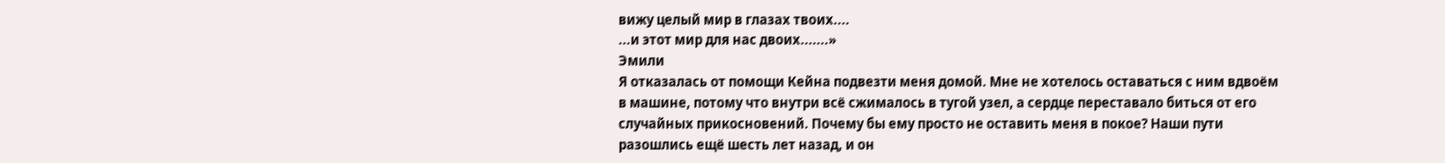вижу целый мир в глазах твоих....
...и этот мир для нас двоих.......»
Эмили
Я отказалась от помощи Кейна подвезти меня домой. Мне не хотелось оставаться с ним вдвоём в машине, потому что внутри всё сжималось в тугой узел, а сердце переставало биться от его случайных прикосновений. Почему бы ему просто не оставить меня в покое? Наши пути разошлись ещё шесть лет назад, и он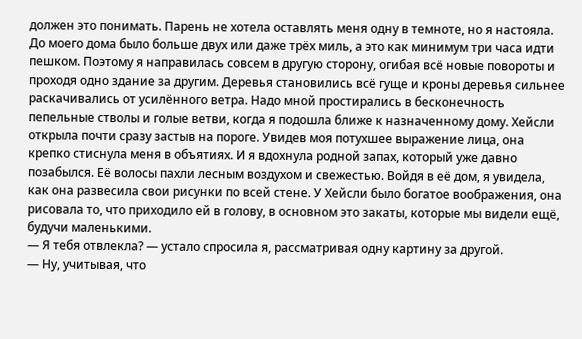должен это понимать. Парень не хотела оставлять меня одну в темноте, но я настояла. До моего дома было больше двух или даже трёх миль, а это как минимум три часа идти пешком. Поэтому я направилась совсем в другую сторону, огибая всё новые повороты и проходя одно здание за другим. Деревья становились всё гуще и кроны деревья сильнее раскачивались от усилённого ветра. Надо мной простирались в бесконечность пепельные стволы и голые ветви, когда я подошла ближе к назначенному дому. Хейсли открыла почти сразу застыв на пороге. Увидев моя потухшее выражение лица, она крепко стиснула меня в объятиях. И я вдохнула родной запах, который уже давно позабылся. Её волосы пахли лесным воздухом и свежестью. Войдя в её дом, я увидела, как она развесила свои рисунки по всей стене. У Хейсли было богатое воображения, она рисовала то, что приходило ей в голову, в основном это закаты, которые мы видели ещё, будучи маленькими.
— Я тебя отвлекла? — устало спросила я, рассматривая одну картину за другой.
— Ну, учитывая, что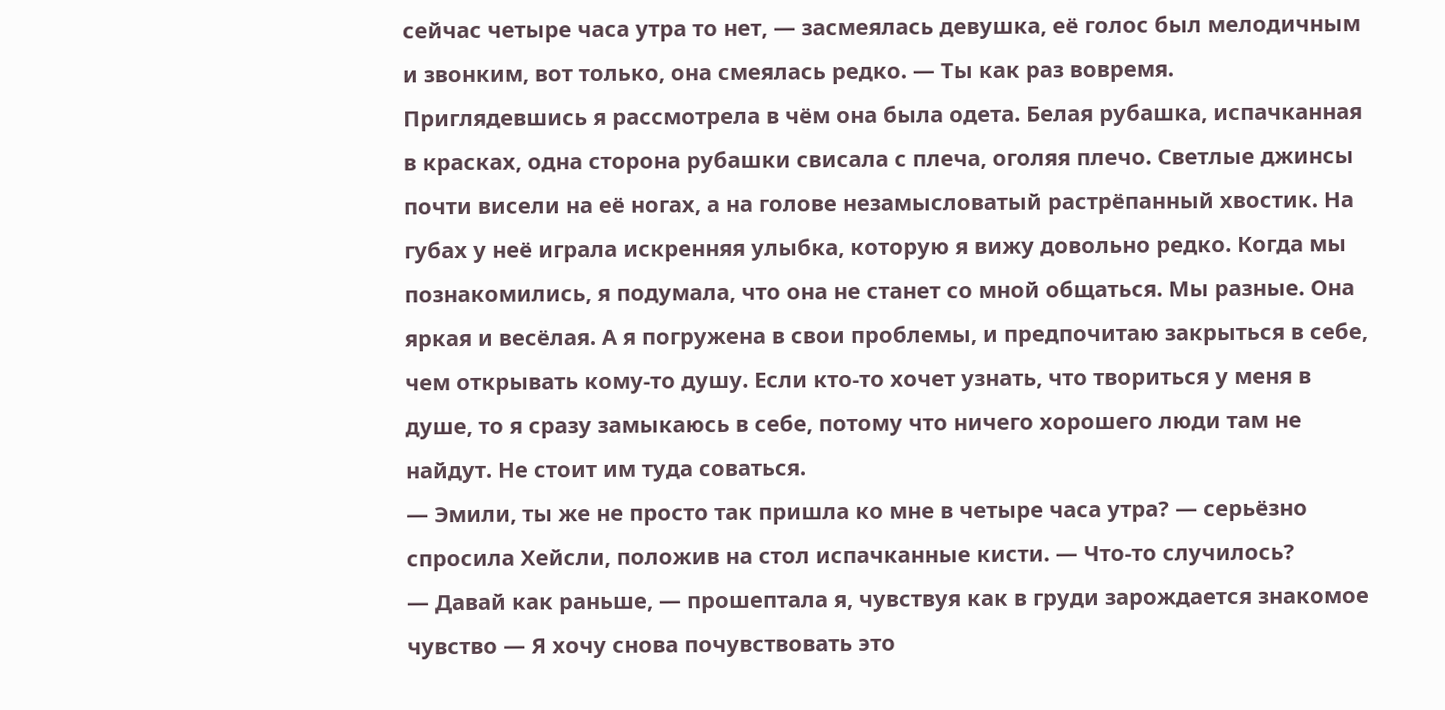сейчас четыре часа утра то нет, — засмеялась девушка, её голос был мелодичным и звонким, вот только, она смеялась редко. — Ты как раз вовремя.
Приглядевшись я рассмотрела в чём она была одета. Белая рубашка, испачканная в красках, одна сторона рубашки свисала с плеча, оголяя плечо. Светлые джинсы почти висели на её ногах, а на голове незамысловатый растрёпанный хвостик. На губах у неё играла искренняя улыбка, которую я вижу довольно редко. Когда мы познакомились, я подумала, что она не станет со мной общаться. Мы разные. Она яркая и весёлая. А я погружена в свои проблемы, и предпочитаю закрыться в себе, чем открывать кому-то душу. Если кто-то хочет узнать, что твориться у меня в душе, то я сразу замыкаюсь в себе, потому что ничего хорошего люди там не найдут. Не стоит им туда соваться.
— Эмили, ты же не просто так пришла ко мне в четыре часа утра? — серьёзно спросила Хейсли, положив на стол испачканные кисти. — Что-то случилось?
— Давай как раньше, — прошептала я, чувствуя как в груди зарождается знакомое чувство — Я хочу снова почувствовать это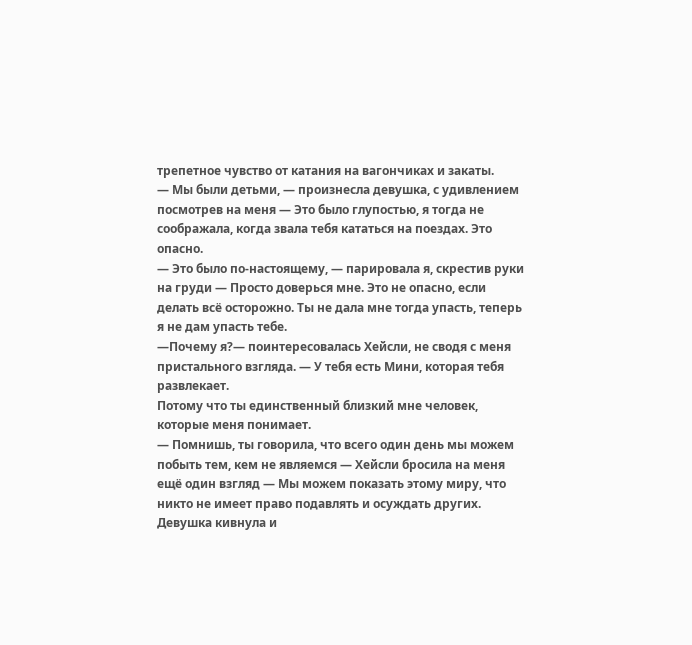трепетное чувство от катания на вагончиках и закаты.
— Мы были детьми, — произнесла девушка, с удивлением посмотрев на меня — Это было глупостью, я тогда не соображала, когда звала тебя кататься на поездах. Это опасно.
— Это было по-настоящему, — парировала я, скрестив руки на груди — Просто доверься мне. Это не опасно, если делать всё осторожно. Ты не дала мне тогда упасть, теперь я не дам упасть тебе.
—Почему я?— поинтересовалась Хейсли, не сводя с меня пристального взгляда. — У тебя есть Мини, которая тебя развлекает.
Потому что ты единственный близкий мне человек, которые меня понимает.
— Помнишь, ты говорила, что всего один день мы можем побыть тем, кем не являемся — Хейсли бросила на меня ещё один взгляд — Мы можем показать этому миру, что никто не имеет право подавлять и осуждать других.
Девушка кивнула и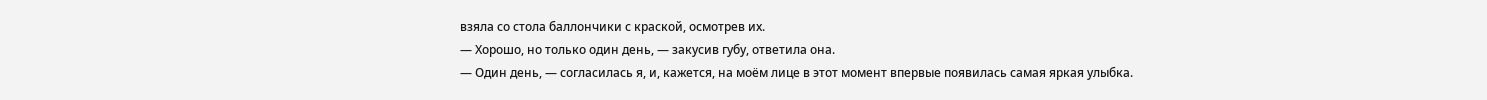взяла со стола баллончики с краской, осмотрев их.
— Хорошо, но только один день, — закусив губу, ответила она.
— Один день, — согласилась я, и, кажется, на моём лице в этот момент впервые появилась самая яркая улыбка.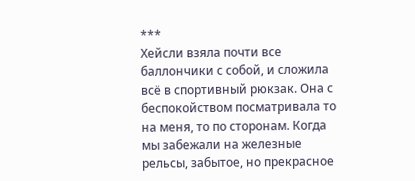***
Хейсли взяла почти все баллончики с собой, и сложила всё в спортивный рюкзак. Она с беспокойством посматривала то на меня, то по сторонам. Когда мы забежали на железные рельсы, забытое, но прекрасное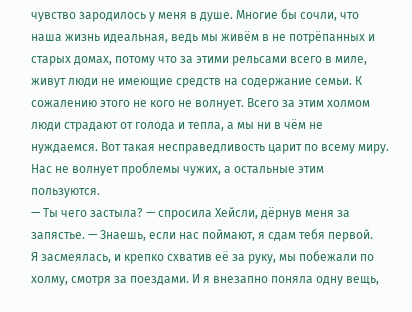чувство зародилось у меня в душе. Многие бы сочли, что наша жизнь идеальная, ведь мы живём в не потрёпанных и старых домах, потому что за этими рельсами всего в миле, живут люди не имеющие средств на содержание семьи. К сожалению этого не кого не волнует. Всего за этим холмом люди страдают от голода и тепла, а мы ни в чём не нуждаемся. Вот такая несправедливость царит по всему миру. Нас не волнует проблемы чужих, а остальные этим пользуются.
— Ты чего застыла? — спросила Хейсли, дёрнув меня за запястье. — Знаешь, если нас поймают, я сдам тебя первой.
Я засмеялась, и крепко схватив её за руку, мы побежали по холму, смотря за поездами. И я внезапно поняла одну вещь,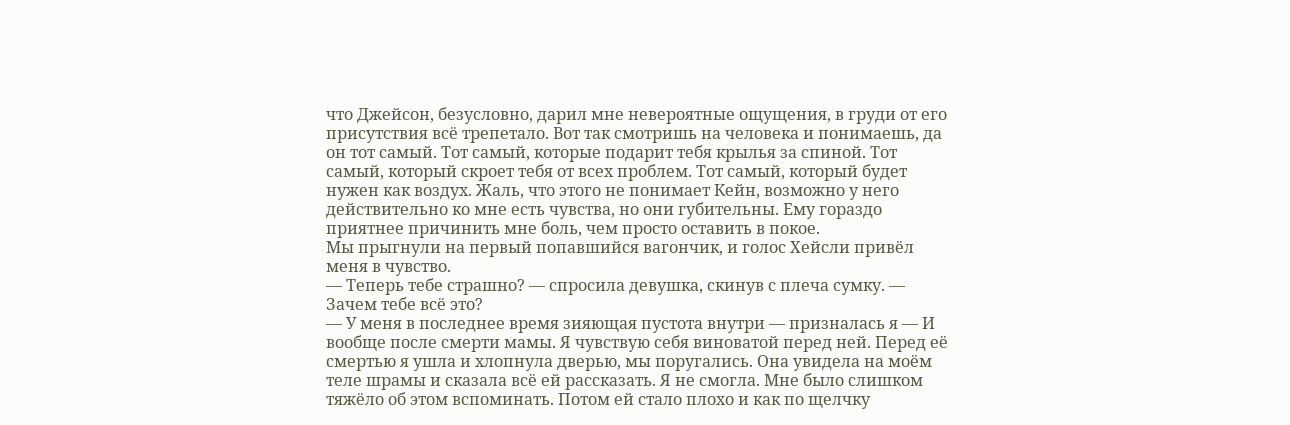что Джейсон, безусловно, дарил мне невероятные ощущения, в груди от его присутствия всё трепетало. Вот так смотришь на человека и понимаешь, да он тот самый. Тот самый, которые подарит тебя крылья за спиной. Тот самый, который скроет тебя от всех проблем. Тот самый, который будет нужен как воздух. Жаль, что этого не понимает Кейн, возможно у него действительно ко мне есть чувства, но они губительны. Ему гораздо приятнее причинить мне боль, чем просто оставить в покое.
Мы прыгнули на первый попавшийся вагончик, и голос Хейсли привёл меня в чувство.
— Теперь тебе страшно? — спросила девушка, скинув с плеча сумку. — Зачем тебе всё это?
— У меня в последнее время зияющая пустота внутри — призналась я — И вообще после смерти мамы. Я чувствую себя виноватой перед ней. Перед её смертью я ушла и хлопнула дверью, мы поругались. Она увидела на моём теле шрамы и сказала всё ей рассказать. Я не смогла. Мне было слишком тяжёло об этом вспоминать. Потом ей стало плохо и как по щелчку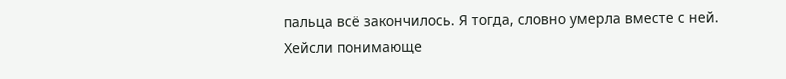пальца всё закончилось. Я тогда, словно умерла вместе с ней.
Хейсли понимающе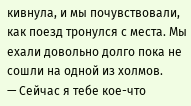кивнула, и мы почувствовали, как поезд тронулся с места. Мы ехали довольно долго пока не сошли на одной из холмов.
— Сейчас я тебе кое-что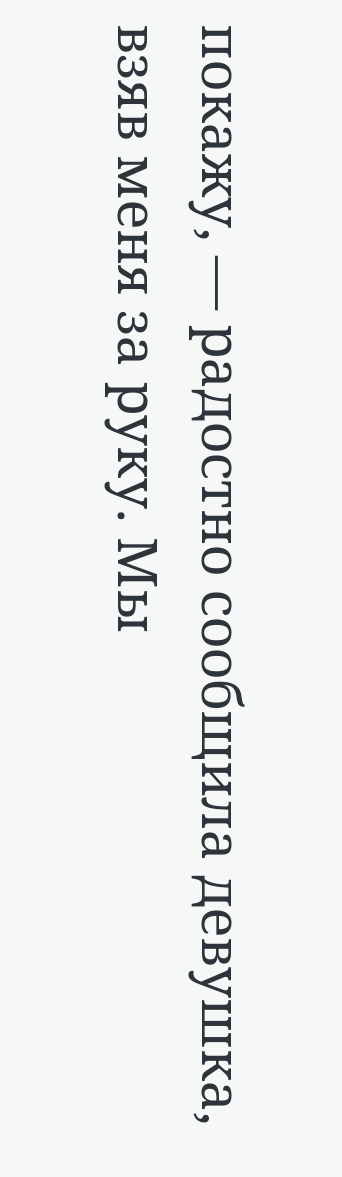покажу, — радостно сообщила девушка, взяв меня за руку. Мы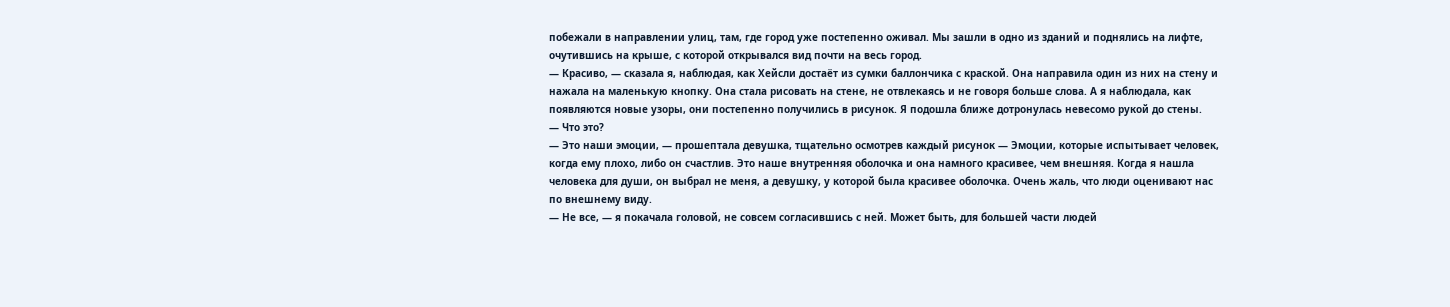побежали в направлении улиц, там, где город уже постепенно оживал. Мы зашли в одно из зданий и поднялись на лифте, очутившись на крыше, с которой открывался вид почти на весь город.
— Красиво, — сказала я, наблюдая, как Хейсли достаёт из сумки баллончика с краской. Она направила один из них на стену и нажала на маленькую кнопку. Она стала рисовать на стене, не отвлекаясь и не говоря больше слова. А я наблюдала, как появляются новые узоры, они постепенно получились в рисунок. Я подошла ближе дотронулась невесомо рукой до стены.
— Что это?
— Это наши эмоции, — прошептала девушка, тщательно осмотрев каждый рисунок — Эмоции, которые испытывает человек, когда ему плохо, либо он счастлив. Это наше внутренняя оболочка и она намного красивее, чем внешняя. Когда я нашла человека для души, он выбрал не меня, а девушку, у которой была красивее оболочка. Очень жаль, что люди оценивают нас по внешнему виду.
— Не все, — я покачала головой, не совсем согласившись с ней. Может быть, для большей части людей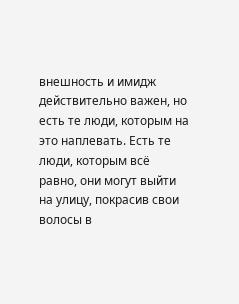внешность и имидж действительно важен, но есть те люди, которым на это наплевать. Есть те люди, которым всё равно, они могут выйти на улицу, покрасив свои волосы в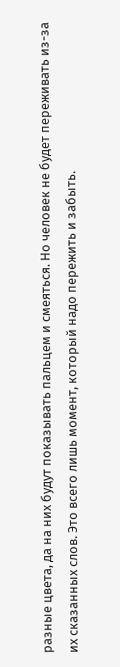разные цвета, да на них будут показывать пальцем и смеяться. Но человек не будет переживать из-за их сказанных слов. Это всего лишь момент, который надо пережить и забыть.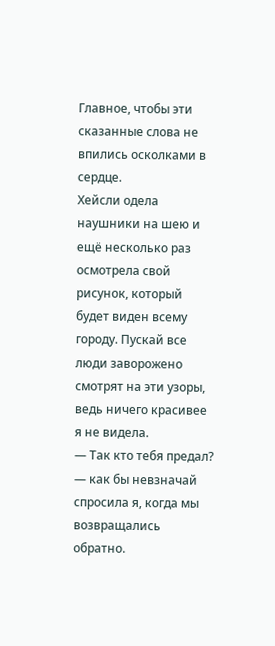Главное, чтобы эти сказанные слова не впились осколками в сердце.
Хейсли одела наушники на шею и ещё несколько раз осмотрела свой рисунок, который будет виден всему городу. Пускай все люди заворожено смотрят на эти узоры, ведь ничего красивее я не видела.
— Так кто тебя предал? — как бы невзначай спросила я, когда мы возвращались обратно.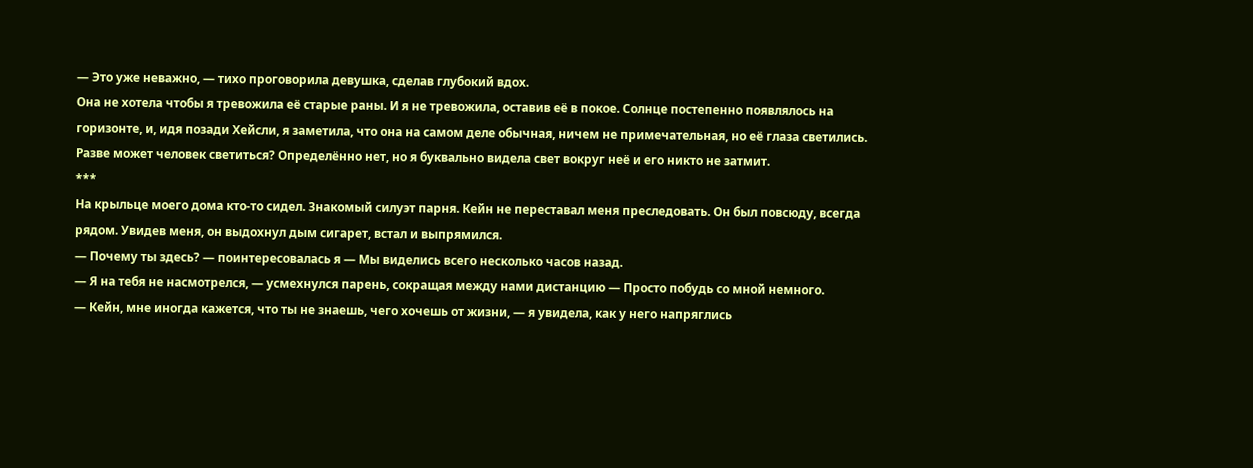— Это уже неважно, — тихо проговорила девушка, сделав глубокий вдох.
Она не хотела чтобы я тревожила её старые раны. И я не тревожила, оставив её в покое. Солнце постепенно появлялось на горизонте, и, идя позади Хейсли, я заметила, что она на самом деле обычная, ничем не примечательная, но её глаза светились. Разве может человек светиться? Определённо нет, но я буквально видела свет вокруг неё и его никто не затмит.
***
На крыльце моего дома кто-то сидел. Знакомый силуэт парня. Кейн не переставал меня преследовать. Он был повсюду, всегда рядом. Увидев меня, он выдохнул дым сигарет, встал и выпрямился.
— Почему ты здесь? — поинтересовалась я — Мы виделись всего несколько часов назад.
— Я на тебя не насмотрелся, — усмехнулся парень, сокращая между нами дистанцию — Просто побудь со мной немного.
— Кейн, мне иногда кажется, что ты не знаешь, чего хочешь от жизни, — я увидела, как у него напряглись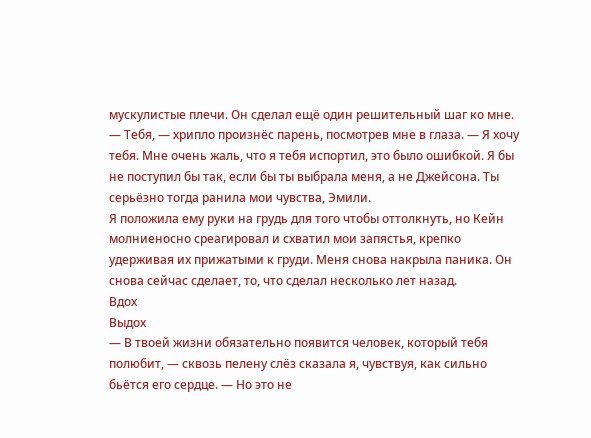мускулистые плечи. Он сделал ещё один решительный шаг ко мне.
— Тебя, — хрипло произнёс парень, посмотрев мне в глаза. — Я хочу тебя. Мне очень жаль, что я тебя испортил, это было ошибкой. Я бы не поступил бы так, если бы ты выбрала меня, а не Джейсона. Ты серьёзно тогда ранила мои чувства, Эмили.
Я положила ему руки на грудь для того чтобы оттолкнуть, но Кейн молниеносно среагировал и схватил мои запястья, крепко удерживая их прижатыми к груди. Меня снова накрыла паника. Он снова сейчас сделает, то, что сделал несколько лет назад.
Вдох
Выдох
— В твоей жизни обязательно появится человек, который тебя полюбит, — сквозь пелену слёз сказала я, чувствуя, как сильно бьётся его сердце. — Но это не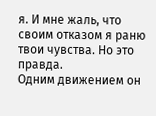я. И мне жаль, что своим отказом я раню твои чувства. Но это правда.
Одним движением он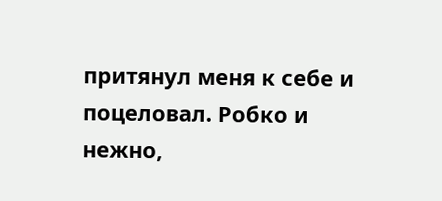притянул меня к себе и поцеловал. Робко и нежно,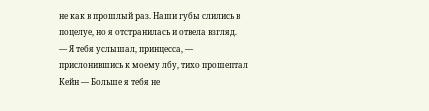не как в прошлый раз. Наши губы слились в поцелуе, но я отстранилась и отвела взгляд.
— Я тебя услышал, принцесса, — прислонившись к моему лбу, тихо прошептал Кейн — Больше я тебя не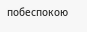побеспокою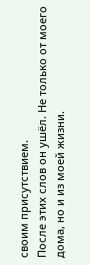своим присутствием.
После этих слов он ушёл. Не только от моего дома, но и из моей жизни.